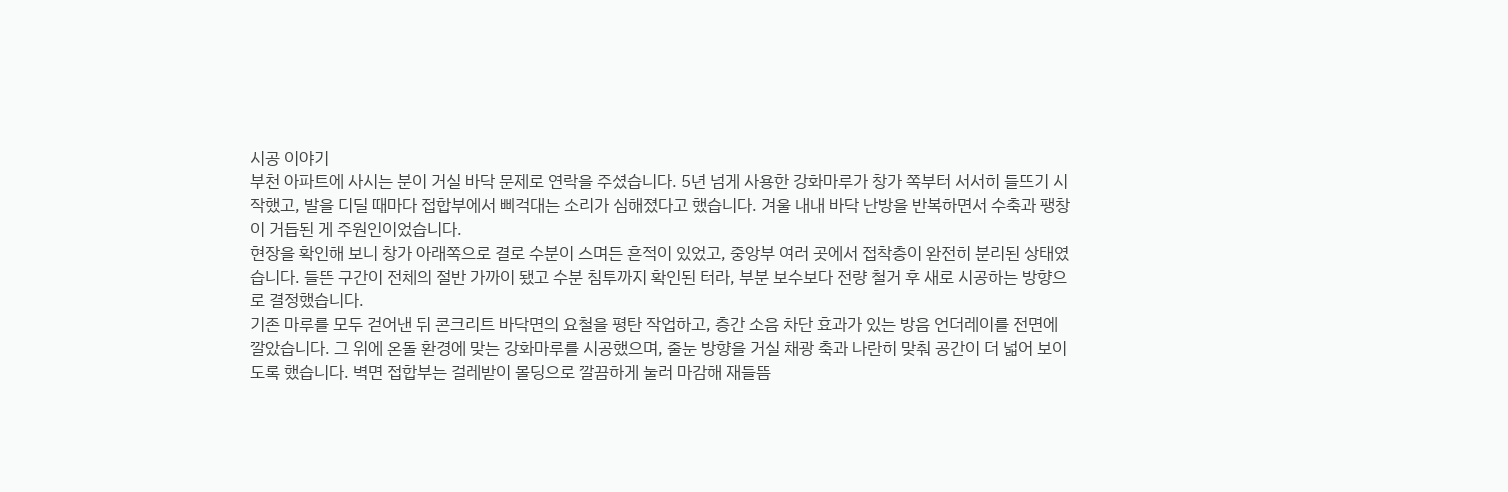시공 이야기
부천 아파트에 사시는 분이 거실 바닥 문제로 연락을 주셨습니다. 5년 넘게 사용한 강화마루가 창가 쪽부터 서서히 들뜨기 시작했고, 발을 디딜 때마다 접합부에서 삐걱대는 소리가 심해졌다고 했습니다. 겨울 내내 바닥 난방을 반복하면서 수축과 팽창이 거듭된 게 주원인이었습니다.
현장을 확인해 보니 창가 아래쪽으로 결로 수분이 스며든 흔적이 있었고, 중앙부 여러 곳에서 접착층이 완전히 분리된 상태였습니다. 들뜬 구간이 전체의 절반 가까이 됐고 수분 침투까지 확인된 터라, 부분 보수보다 전량 철거 후 새로 시공하는 방향으로 결정했습니다.
기존 마루를 모두 걷어낸 뒤 콘크리트 바닥면의 요철을 평탄 작업하고, 층간 소음 차단 효과가 있는 방음 언더레이를 전면에 깔았습니다. 그 위에 온돌 환경에 맞는 강화마루를 시공했으며, 줄눈 방향을 거실 채광 축과 나란히 맞춰 공간이 더 넓어 보이도록 했습니다. 벽면 접합부는 걸레받이 몰딩으로 깔끔하게 눌러 마감해 재들뜸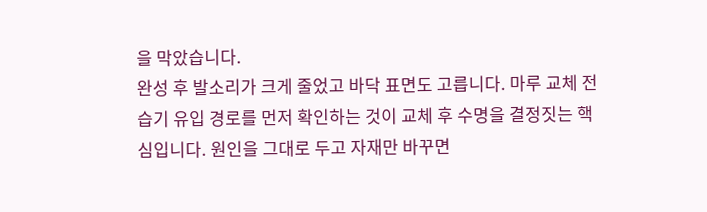을 막았습니다.
완성 후 발소리가 크게 줄었고 바닥 표면도 고릅니다. 마루 교체 전 습기 유입 경로를 먼저 확인하는 것이 교체 후 수명을 결정짓는 핵심입니다. 원인을 그대로 두고 자재만 바꾸면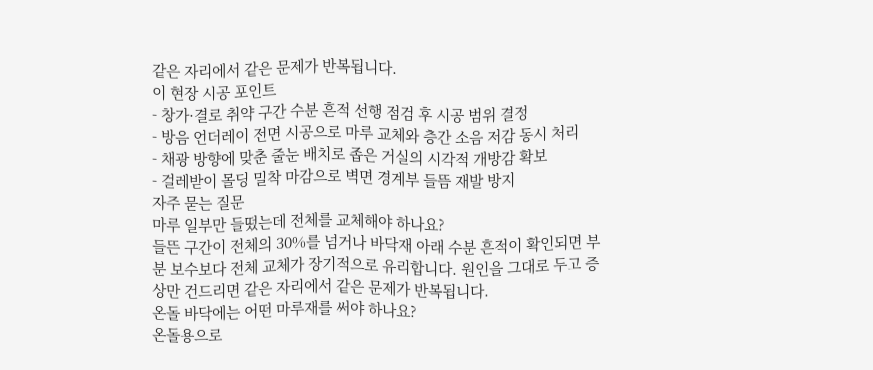같은 자리에서 같은 문제가 반복됩니다.
이 현장 시공 포인트
- 창가·결로 취약 구간 수분 흔적 선행 점검 후 시공 범위 결정
- 방음 언더레이 전면 시공으로 마루 교체와 층간 소음 저감 동시 처리
- 채광 방향에 맞춘 줄눈 배치로 좁은 거실의 시각적 개방감 확보
- 걸레받이 몰딩 밀착 마감으로 벽면 경계부 들뜸 재발 방지
자주 묻는 질문
마루 일부만 들떴는데 전체를 교체해야 하나요?
들뜬 구간이 전체의 30%를 넘거나 바닥재 아래 수분 흔적이 확인되면 부분 보수보다 전체 교체가 장기적으로 유리합니다. 원인을 그대로 두고 증상만 건드리면 같은 자리에서 같은 문제가 반복됩니다.
온돌 바닥에는 어떤 마루재를 써야 하나요?
온돌용으로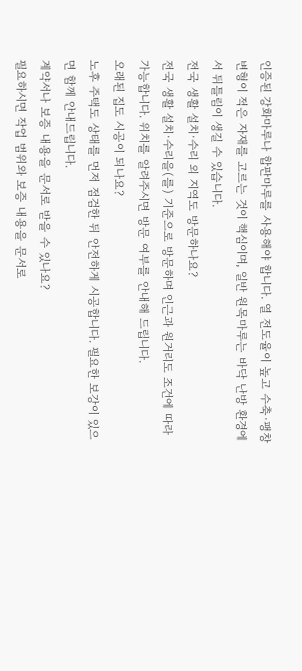인증된 강화마루나 합판마루를 사용해야 합니다. 열 전도율이 높고 수축·팽창 변형이 적은 자재를 고르는 것이 핵심이며, 일반 원목마루는 바닥 난방 환경에서 뒤틀림이 생길 수 있습니다.
전국 생활 설치·수리 외 지역도 방문하나요?
전국 생활 설치·수리을(를) 기준으로 방문하며 인근과 원거리도 조건에 따라 가능합니다. 위치를 알려주시면 방문 여부를 안내해 드립니다.
오래된 집도 시공이 되나요?
노후 주택도 상태를 먼저 점검한 뒤 안전하게 시공합니다. 필요한 보강이 있으면 함께 안내드립니다.
계약서나 보증 내용을 문서로 받을 수 있나요?
필요하시면 작업 범위와 보증 내용을 문서로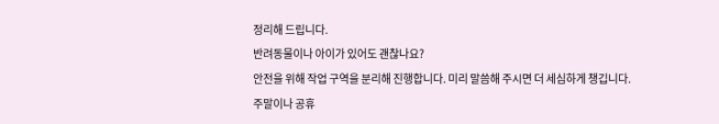정리해 드립니다.
반려동물이나 아이가 있어도 괜찮나요?
안전을 위해 작업 구역을 분리해 진행합니다. 미리 말씀해 주시면 더 세심하게 챙깁니다.
주말이나 공휴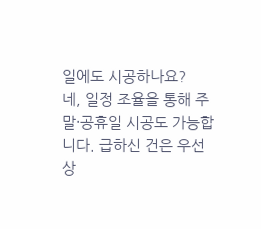일에도 시공하나요?
네, 일정 조율을 통해 주말·공휴일 시공도 가능합니다. 급하신 건은 우선 상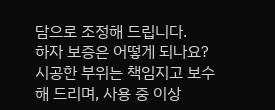담으로 조정해 드립니다.
하자 보증은 어떻게 되나요?
시공한 부위는 책임지고 보수해 드리며, 사용 중 이상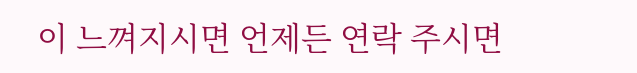이 느껴지시면 언제든 연락 주시면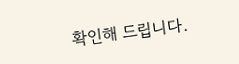확인해 드립니다.